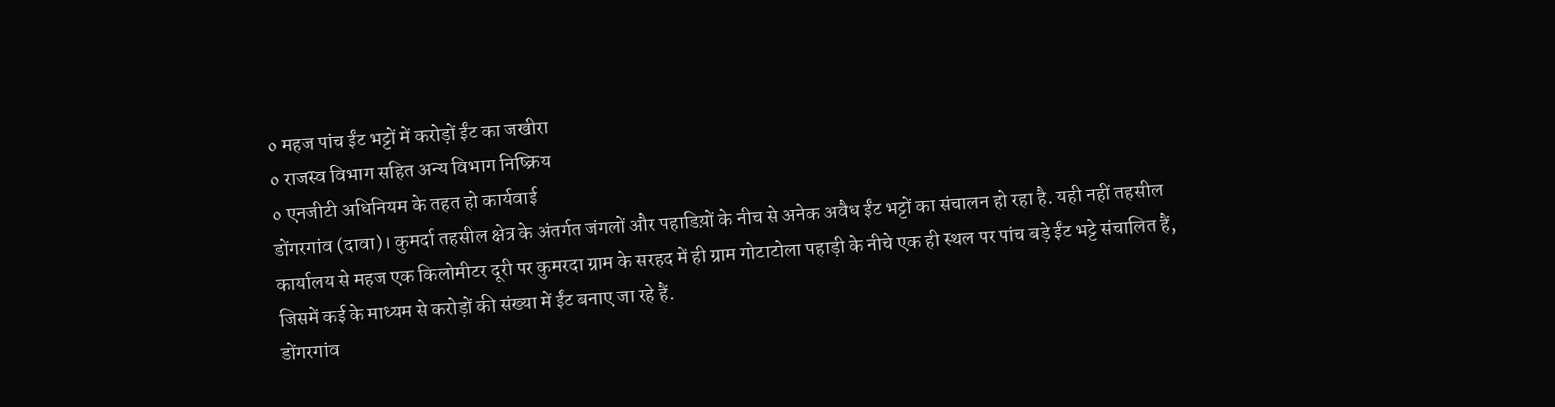० महज पांच ईंट भट्टों में करोड़ों ईंट का जखीरा
० राजस्व विभाग सहित अन्य विभाग निष्क्रिय
० एनजीटी अधिनियम के तहत हो कार्यवाई
डोंगरगांव (दावा)। कुमर्दा तहसील क्षेत्र के अंतर्गत जंगलों और पहाडिय़ों के नीच से अनेक अवैध ईंट भट्टों का संचालन हो रहा है. यही नहीं तहसील कार्यालय से महज एक किलोमीटर दूरी पर कुमरदा ग्राम के सरहद में ही ग्राम गोटाटोला पहाड़ी के नीचे एक ही स्थल पर पांच बड़े ईंट भट्टे संचालित हैं, जिसमें कई के माध्यम से करोड़ों की संख्या में ईंट बनाए जा रहे हैं.
डोंगरगांव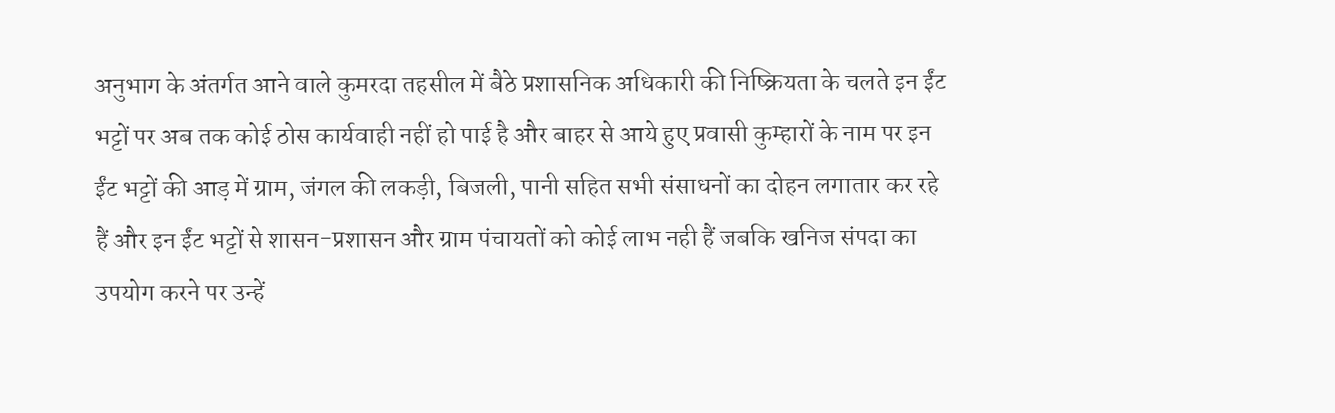अनुभाग के अंतर्गत आने वाले कुमरदा तहसील में बैठे प्रशासनिक अधिकारी की निष्क्रियता के चलते इन ईंट भट्टों पर अब तक कोई ठोस कार्यवाही नहीं हो पाई है और बाहर से आये हुए प्रवासी कुम्हारों के नाम पर इन ईंट भट्टों की आड़ में ग्राम, जंगल की लकड़ी, बिजली, पानी सहित सभी संसाधनों का दोहन लगातार कर रहे हैं और इन ईंट भट्टों से शासन-प्रशासन और ग्राम पंचायतों को कोई लाभ नही हैं जबकि खनिज संपदा का उपयोग करने पर उन्हें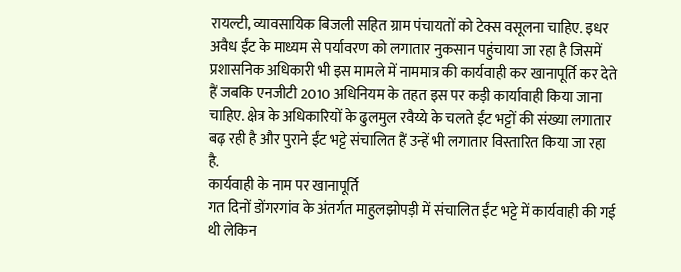रायल्टी, व्यावसायिक बिजली सहित ग्राम पंचायतों को टेक्स वसूलना चाहिए. इधर अवैध ईंट के माध्यम से पर्यावरण को लगातार नुकसान पहुंचाया जा रहा है जिसमें प्रशासनिक अधिकारी भी इस मामले में नाममात्र की कार्यवाही कर खानापूर्ति कर देते हैं जबकि एनजीटी 2010 अधिनियम के तहत इस पर कड़ी कार्यावाही किया जाना चाहिए. क्षेत्र के अधिकारियों के ढुलमुल रवैय्ये के चलते ईंट भट्टों की संख्या लगातार बढ़ रही है और पुराने ईंट भट्टे संचालित हैं उन्हें भी लगातार विस्तारित किया जा रहा है.
कार्यवाही के नाम पर खानापूर्ति
गत दिनों डोंगरगांव के अंतर्गत माहुलझोपड़ी में संचालित ईंट भट्टे में कार्यवाही की गई थी लेकिन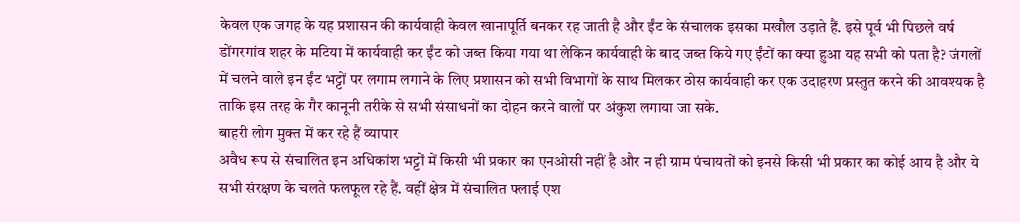केवल एक जगह के यह प्रशासन की कार्यवाही केवल खानापूर्ति बनकर रह जाती है और ईंट के संचालक इसका मखौल उड़ाते हैं. इसे पूर्व भी पिछले वर्ष डोंगरगांव शहर के मटिया में कार्यवाही कर ईंट को जब्त किया गया था लेकिन कार्यवाही के बाद जब्त किये गए ईंटों का क्या हुआ यह सभी को पता है? जंगलों में चलने वाले इन ईंट भट्टों पर लगाम लगाने के लिए प्रशासन को सभी विभागों के साथ मिलकर ठोस कार्यवाही कर एक उदाहरण प्रस्तुत करने की आवश्यक है ताकि इस तरह के गैर कानूनी तरीके से सभी संसाधनों का दोहन करने वालों पर अंकुश लगाया जा सके.
बाहरी लोग मुक्त में कर रहे हैं व्यापार
अवैध रूप से संचालित इन अधिकांश भट्टों में किसी भी प्रकार का एनओसी नहीं है और न ही ग्राम पंचायतों को इनसे किसी भी प्रकार का कोई आय है और ये सभी संरक्षण के चलते फलफूल रहे हैं. वहीं क्षेत्र में संचालित फ्लाई एश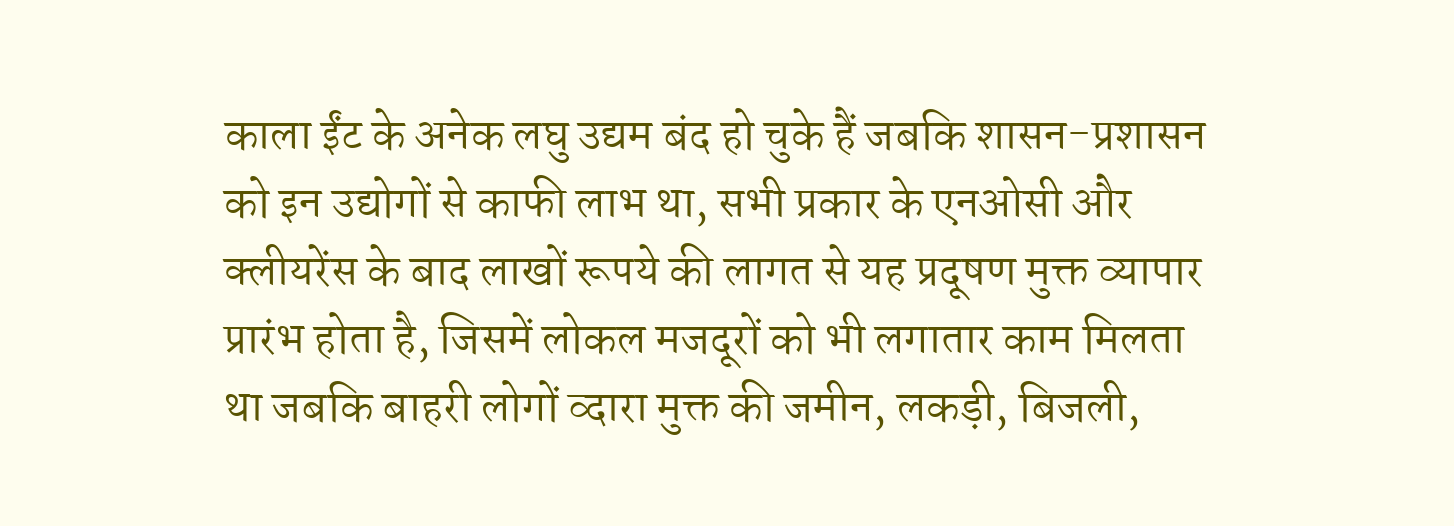काला ईंट के अनेक लघु उद्यम बंद हो चुके हैं जबकि शासन-प्रशासन को इन उद्योगों से काफी लाभ था, सभी प्रकार के एनओसी और क्लीयरेंस के बाद लाखों रूपये की लागत से यह प्रदूषण मुक्त व्यापार प्रारंभ होता है, जिसमें लोकल मजदूरों को भी लगातार काम मिलता था जबकि बाहरी लोगों व्दारा मुक्त की जमीन, लकड़ी, बिजली,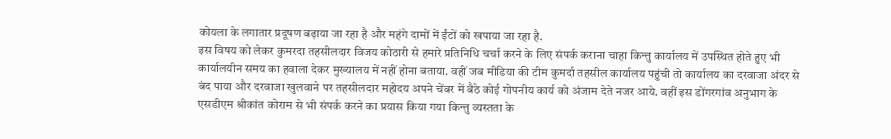कोयला के लगातार प्रदूषण बढ़ाया जा रहा है और महंगे दामों में ईंटों को खपाया जा रहा है.
इस विषय को लेकर कुमरदा तहसीलदार विजय कोठारी से हमारे प्रतिनिधि चर्चा करने के लिए संपर्क कराना चाहा किन्तु कार्यालय में उपस्थित होते हुए भी कार्यालयीन समय का हवाला देकर मुख्यालय में नहीं होना बताया. वहीं जब मीडिया की टीम कुमर्दा तहसील कार्यालय पहुंची तो कार्यालय का दरवाजा अंदर से बंद पाया और दरवाजा खुलवाने पर तहसीलदार महोदय अपने चेंबर में बैठे कोई गोपनीय कार्य को अंजाम देते नजर आये. वहीं इस डोंगरगांव अनुभाग के एसडीएम श्रीकांत कोराम से भी संपर्क करने का प्रयास किया गया किन्तु व्यस्तता के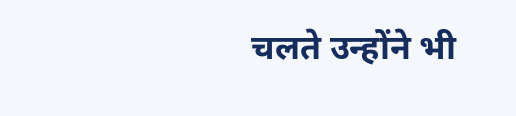चलते उन्होंने भी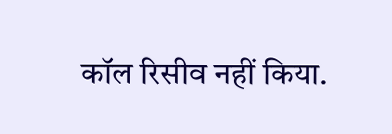कॉल रिसीव नहीं किया.